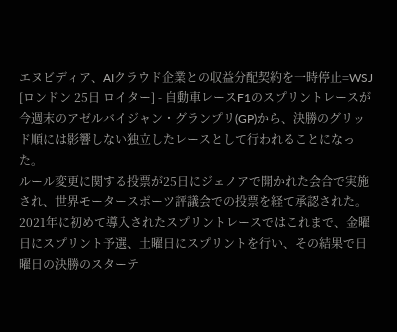エヌビディア、AIクラウド企業との収益分配契約を一時停止=WSJ
[ロンドン 25日 ロイター] - 自動車レースF1のスプリントレースが今週末のアゼルバイジャン・グランプリ(GP)から、決勝のグリッド順には影響しない独立したレースとして行われることになった。
ルール変更に関する投票が25日にジェノアで開かれた会合で実施され、世界モータースポーツ評議会での投票を経て承認された。
2021年に初めて導入されたスプリントレースではこれまで、金曜日にスプリント予選、土曜日にスプリントを行い、その結果で日曜日の決勝のスターテ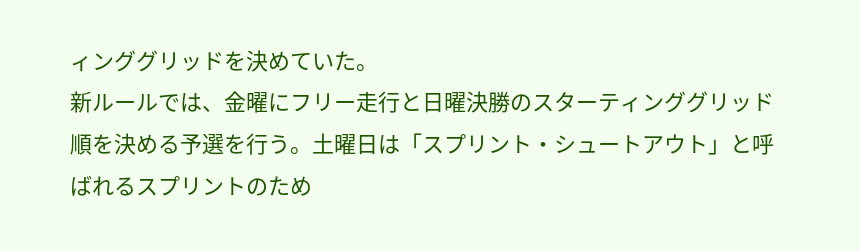ィンググリッドを決めていた。
新ルールでは、金曜にフリー走行と日曜決勝のスターティンググリッド順を決める予選を行う。土曜日は「スプリント・シュートアウト」と呼ばれるスプリントのため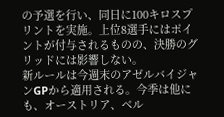の予選を行い、同日に100キロスプリントを実施。上位8選手にはポイントが付与されるものの、決勝のグリッドには影響しない。
新ルールは今週末のアゼルバイジャンGPから適用される。今季は他にも、オーストリア、ベル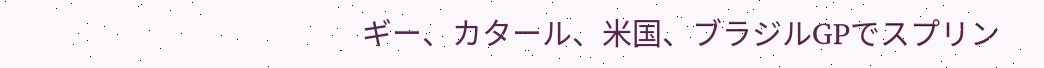ギー、カタール、米国、ブラジルGPでスプリン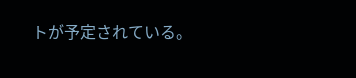トが予定されている。